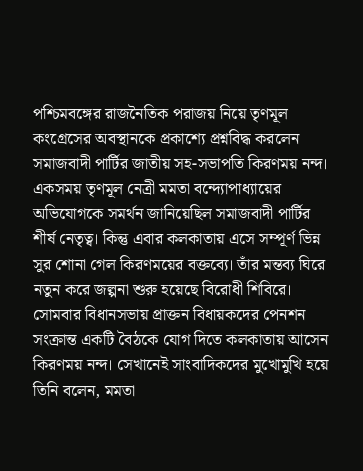পশ্চিমবঙ্গের রাজনৈতিক পরাজয় নিয়ে তৃণমূল কংগ্রেসের অবস্থানকে প্রকাশ্যে প্রশ্নবিদ্ধ করলেন সমাজবাদী পার্টির জাতীয় সহ-সভাপতি কিরণময় নন্দ। একসময় তৃণমূল নেত্রী মমতা বন্দ্যোপাধ্যায়ের অভিযোগকে সমর্থন জানিয়েছিল সমাজবাদী পার্টির শীর্ষ নেতৃত্ব। কিন্তু এবার কলকাতায় এসে সম্পূর্ণ ভিন্ন সুর শোনা গেল কিরণময়ের বক্তব্যে। তাঁর মন্তব্য ঘিরে নতুন করে জল্পনা শুরু হয়েছে বিরোধী শিবিরে।
সোমবার বিধানসভায় প্রাক্তন বিধায়কদের পেনশন সংক্রান্ত একটি বৈঠকে যোগ দিতে কলকাতায় আসেন কিরণময় নন্দ। সেখানেই সাংবাদিকদের মুখোমুখি হয়ে তিনি বলেন, মমতা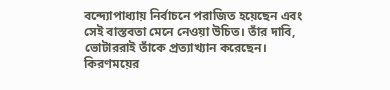বন্দ্যোপাধ্যায় নির্বাচনে পরাজিত হয়েছেন এবং সেই বাস্তবতা মেনে নেওয়া উচিত। তাঁর দাবি, ভোটাররাই তাঁকে প্রত্যাখ্যান করেছেন।
কিরণময়ের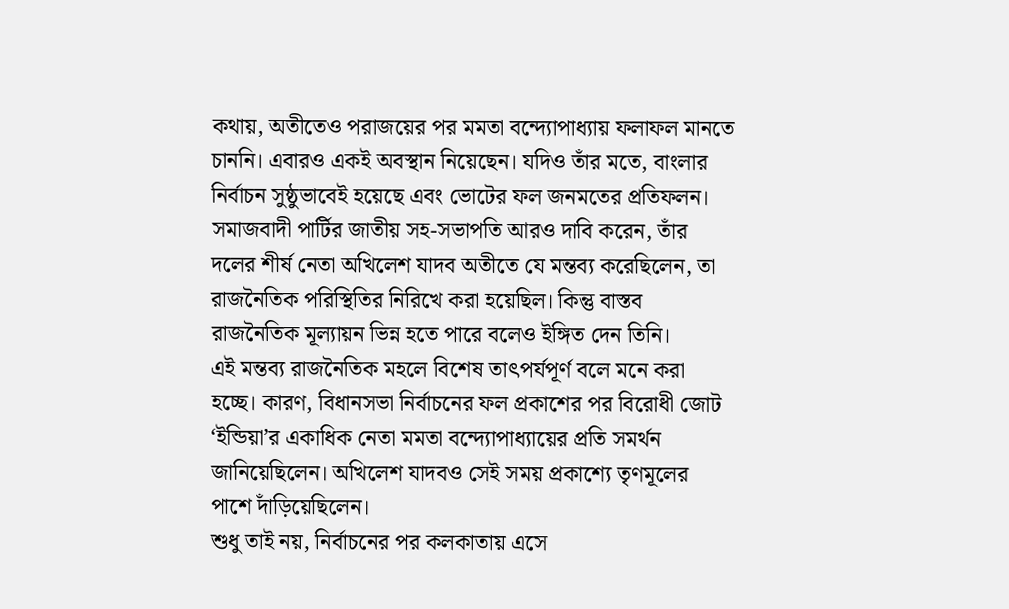কথায়, অতীতেও পরাজয়ের পর মমতা বন্দ্যোপাধ্যায় ফলাফল মানতে চাননি। এবারও একই অবস্থান নিয়েছেন। যদিও তাঁর মতে, বাংলার নির্বাচন সুষ্ঠুভাবেই হয়েছে এবং ভোটের ফল জনমতের প্রতিফলন।
সমাজবাদী পার্টির জাতীয় সহ-সভাপতি আরও দাবি করেন, তাঁর দলের শীর্ষ নেতা অখিলেশ যাদব অতীতে যে মন্তব্য করেছিলেন, তা রাজনৈতিক পরিস্থিতির নিরিখে করা হয়েছিল। কিন্তু বাস্তব রাজনৈতিক মূল্যায়ন ভিন্ন হতে পারে বলেও ইঙ্গিত দেন তিনি।
এই মন্তব্য রাজনৈতিক মহলে বিশেষ তাৎপর্যপূর্ণ বলে মনে করা হচ্ছে। কারণ, বিধানসভা নির্বাচনের ফল প্রকাশের পর বিরোধী জোট ‘ইন্ডিয়া’র একাধিক নেতা মমতা বন্দ্যোপাধ্যায়ের প্রতি সমর্থন জানিয়েছিলেন। অখিলেশ যাদবও সেই সময় প্রকাশ্যে তৃণমূলের পাশে দাঁড়িয়েছিলেন।
শুধু তাই নয়, নির্বাচনের পর কলকাতায় এসে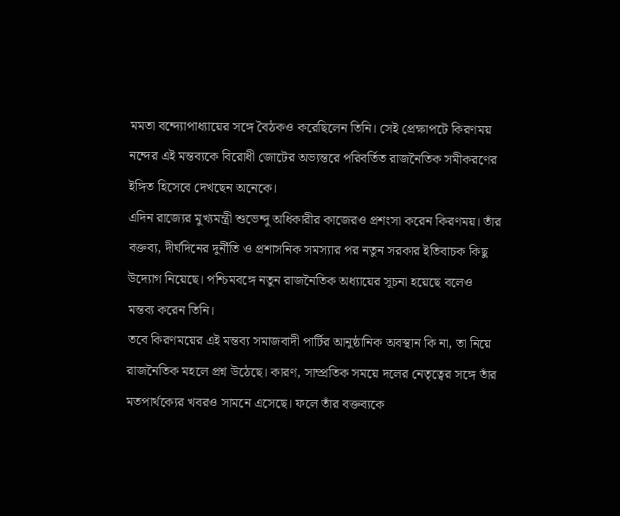মমতা বন্দ্যোপাধ্যায়ের সঙ্গে বৈঠকও করেছিলেন তিনি। সেই প্রেক্ষাপটে কিরণময় নন্দের এই মন্তব্যকে বিরোধী জোটের অভ্যন্তরে পরিবর্তিত রাজনৈতিক সমীকরণের ইঙ্গিত হিসেবে দেখছেন অনেকে।
এদিন রাজ্যের মুখ্যমন্ত্রী শুভেন্দু অধিকারীর কাজেরও প্রশংসা করেন কিরণময়। তাঁর বক্তব্য, দীর্ঘদিনের দুর্নীতি ও প্রশাসনিক সমস্যার পর নতুন সরকার ইতিবাচক কিছু উদ্যোগ নিয়েছে। পশ্চিমবঙ্গে নতুন রাজনৈতিক অধ্যায়ের সূচনা হয়েছে বলেও মন্তব্য করেন তিনি।
তবে কিরণময়ের এই মন্তব্য সমাজবাদী পার্টির আনুষ্ঠানিক অবস্থান কি না, তা নিয়ে রাজনৈতিক মহলে প্রশ্ন উঠেছে। কারণ, সাম্প্রতিক সময়ে দলের নেতৃত্বের সঙ্গে তাঁর মতপার্থক্যের খবরও সামনে এসেছে। ফলে তাঁর বক্তব্যকে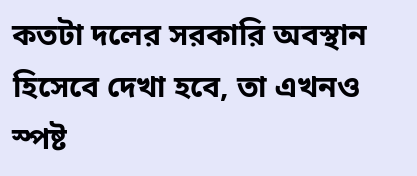কতটা দলের সরকারি অবস্থান হিসেবে দেখা হবে, তা এখনও স্পষ্ট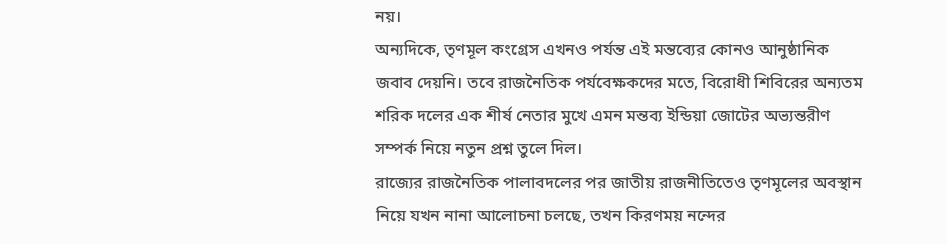নয়।
অন্যদিকে, তৃণমূল কংগ্রেস এখনও পর্যন্ত এই মন্তব্যের কোনও আনুষ্ঠানিক জবাব দেয়নি। তবে রাজনৈতিক পর্যবেক্ষকদের মতে, বিরোধী শিবিরের অন্যতম শরিক দলের এক শীর্ষ নেতার মুখে এমন মন্তব্য ইন্ডিয়া জোটের অভ্যন্তরীণ সম্পর্ক নিয়ে নতুন প্রশ্ন তুলে দিল।
রাজ্যের রাজনৈতিক পালাবদলের পর জাতীয় রাজনীতিতেও তৃণমূলের অবস্থান নিয়ে যখন নানা আলোচনা চলছে, তখন কিরণময় নন্দের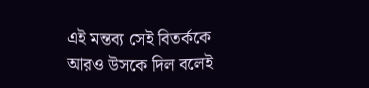এই মন্তব্য সেই বিতর্ককে আরও উসকে দিল বলেই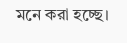মনে করা হচ্ছে।